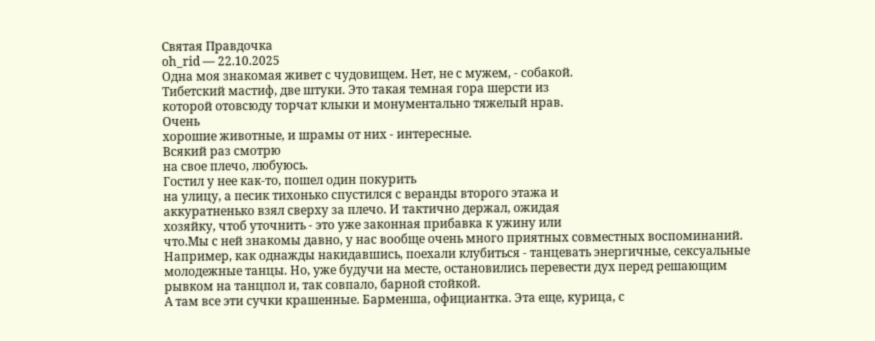Святая Правдочка
oh_rid — 22.10.2025
Одна моя знакомая живет с чудовищем. Нет, не с мужем, - собакой.
Тибетский мастиф, две штуки. Это такая темная гора шерсти из
которой отовсюду торчат клыки и монументально тяжелый нрав.
Очень
хорошие животные, и шрамы от них - интересные.
Всякий раз смотрю
на свое плечо, любуюсь.
Гостил у нее как-то, пошел один покурить
на улицу, а песик тихонько спустился с веранды второго этажа и
аккуратненько взял сверху за плечо. И тактично держал, ожидая
хозяйку, чтоб уточнить - это уже законная прибавка к ужину или
что.Мы с ней знакомы давно, у нас вообще очень много приятных совместных воспоминаний.
Например, как однажды накидавшись, поехали клубиться - танцевать энергичные, сексуальные молодежные танцы. Но, уже будучи на месте, остановились перевести дух перед решающим рывком на танцпол и, так совпало, барной стойкой.
А там все эти сучки крашенные. Барменша, официантка. Эта еще, курица, с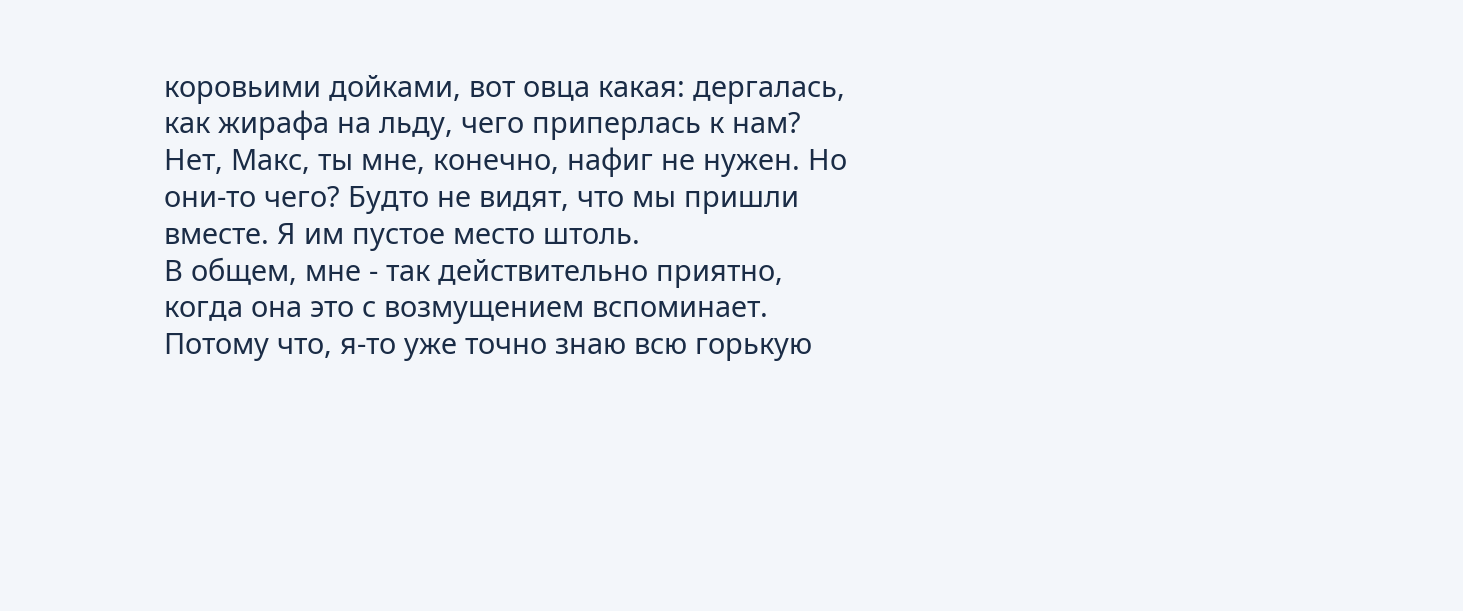коровьими дойками, вот овца какая: дергалась, как жирафа на льду, чего приперлась к нам? Нет, Макс, ты мне, конечно, нафиг не нужен. Но они-то чего? Будто не видят, что мы пришли вместе. Я им пустое место штоль.
В общем, мне - так действительно приятно, когда она это с возмущением вспоминает. Потому что, я-то уже точно знаю всю горькую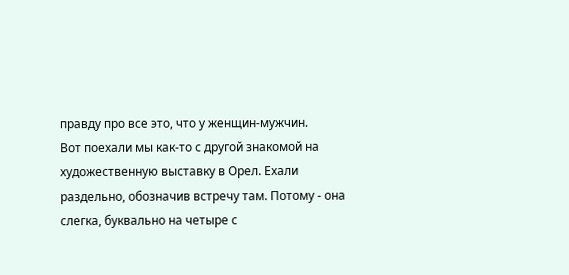правду про все это, что у женщин-мужчин.
Вот поехали мы как-то с другой знакомой на художественную выставку в Орел. Ехали раздельно, обозначив встречу там. Потому - она слегка, буквально на четыре с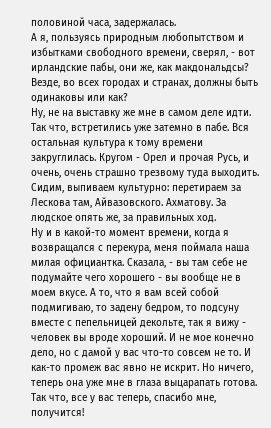половиной часа, задержалась.
А я, пользуясь природным любопытством и избытками свободного времени, сверял, - вот ирландские пабы, они же, как макдональдсы? Везде, во всех городах и странах, должны быть одинаковы или как?
Ну, не на выставку же мне в самом деле идти.
Так что, встретились уже затемно в пабе. Вся остальная культура к тому времени закруглилась. Кругом - Орел и прочая Русь, и очень, очень страшно трезвому туда выходить. Сидим, выпиваем культурно: перетираем за Лескова там, Айвазовского. Ахматову. За людское опять же, за правильных ход.
Ну и в какой-то момент времени, когда я возвращался с перекура, меня поймала наша милая официантка. Сказала, - вы там себе не подумайте чего хорошего - вы вообще не в моем вкусе. А то, что я вам всей собой подмигиваю, то задену бедром, то подсуну вместе с пепельницей декольте, так я вижу - человек вы вроде хороший. И не мое конечно дело, но с дамой у вас что-то совсем не то. И как-то промеж вас явно не искрит. Но ничего, теперь она уже мне в глаза выцарапать готова. Так что, все у вас теперь, спасибо мне, получится!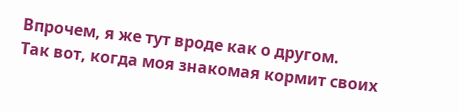Впрочем, я же тут вроде как о другом.
Так вот, когда моя знакомая кормит своих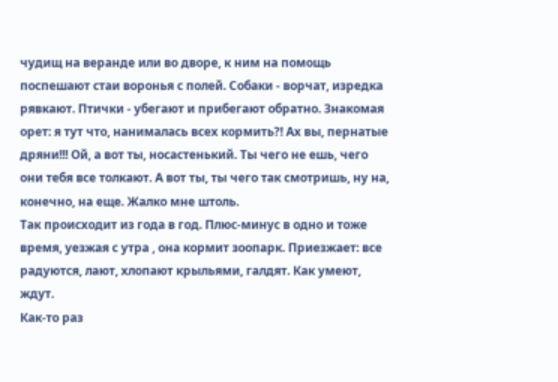чудищ на веранде или во дворе, к ним на помощь поспешают стаи воронья с полей. Собаки - ворчат, изредка рявкают. Птички - убегают и прибегают обратно. Знакомая орет: я тут что, нанималась всех кормить?! Ах вы, пернатые дряни!!! Ой, а вот ты, носастенький. Ты чего не ешь, чего они тебя все толкают. А вот ты, ты чего так смотришь, ну на, конечно, на еще. Жалко мне штоль.
Так происходит из года в год. Плюс-минус в одно и тоже время, уезжая с утра , она кормит зоопарк. Приезжает: все радуются, лают, хлопают крыльями, галдят. Как умеют, ждут.
Как-то раз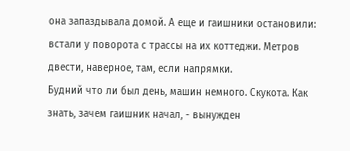она запаздывала домой. А еще и гаишники остановили: встали у поворота с трассы на их коттеджи. Метров двести, наверное, там, если напрямки.
Будний что ли был день, машин немного. Скукота. Как знать, зачем гаишник начал, - вынужден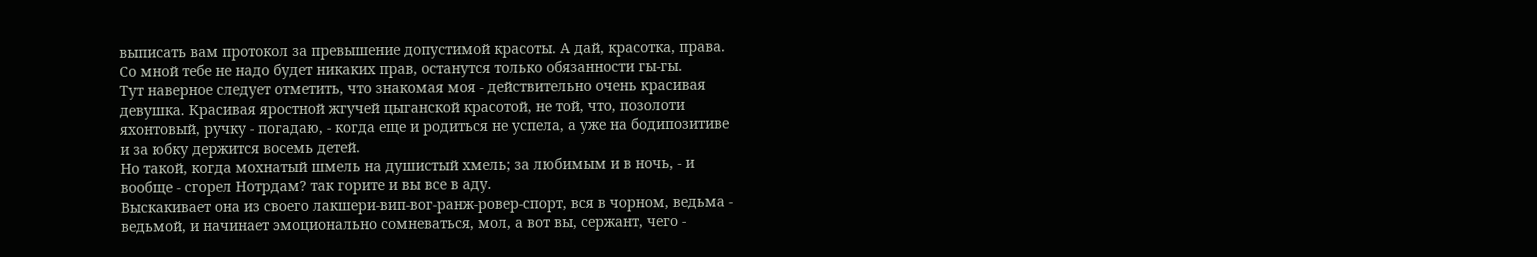выписать вам протокол за превышение допустимой красоты. А дай, красотка, права. Со мной тебе не надо будет никаких прав, останутся только обязанности гы-гы.
Тут наверное следует отметить, что знакомая моя - действительно очень красивая девушка. Красивая яростной жгучей цыганской красотой, не той, что, позолоти яхонтовый, ручку - погадаю, - когда еще и родиться не успела, а уже на бодипозитиве и за юбку держится восемь детей.
Но такой, когда мохнатый шмель на душистый хмель; за любимым и в ночь, - и вообще - сгорел Нотрдам? так горите и вы все в аду.
Выскакивает она из своего лакшери-вип-вог-ранж-ровер-спорт, вся в чорном, ведьма - ведьмой, и начинает эмоционально сомневаться, мол, а вот вы, сержант, чего -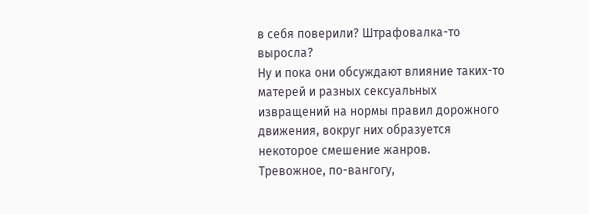в себя поверили? Штрафовалка-то выросла?
Ну и пока они обсуждают влияние таких-то матерей и разных сексуальных извращений на нормы правил дорожного движения, вокруг них образуется некоторое смешение жанров.
Тревожное, по-вангогу,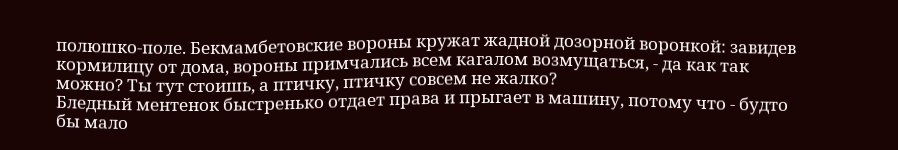полюшко-поле. Бекмамбетовские вороны кружат жадной дозорной воронкой: завидев кормилицу от дома, вороны примчались всем кагалом возмущаться, - да как так можно? Ты тут стоишь, а птичку, птичку совсем не жалко?
Бледный ментенок быстренько отдает права и прыгает в машину, потому что - будто бы мало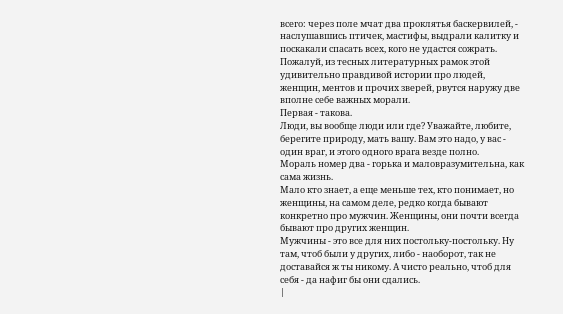всего: через поле мчат два проклятья баскервилей, - наслушавшись птичек, мастифы, выдрали калитку и поскакали спасать всех, кого не удастся сожрать.
Пожалуй, из тесных литературных рамок этой удивительно правдивой истории про людей, женщин, ментов и прочих зверей, рвутся наружу две вполне себе важных морали.
Первая - такова.
Люди, вы вообще люди или где? Уважайте, любите, берегите природу, мать вашу. Вам это надо, у вас - один враг, и этого одного врага везде полно.
Мораль номер два - горька и маловразумительна, как сама жизнь.
Мало кто знает, а еще меньше тех, кто понимает, но женщины, на самом деле, редко когда бывают конкретно про мужчин. Женщины, они почти всегда бывают про других женщин.
Мужчины - это все для них постольку-постольку. Ну там, чтоб были у других, либо - наоборот, так не доставайся ж ты никому. А чисто реально, чтоб для себя - да нафиг бы они сдались.
|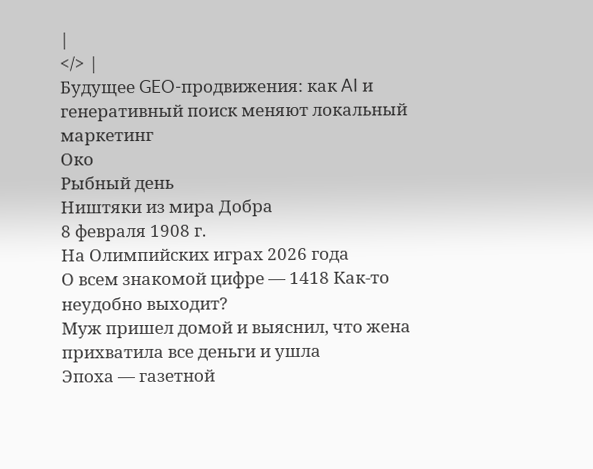|
</> |
Будущее GEO-продвижения: как AI и генеративный поиск меняют локальный маркетинг
Око
Рыбный день
Ништяки из мира Добра
8 февраля 1908 г.
На Олимпийских играх 2026 года
О всем знакомой цифре — 1418 Как-то неудобно выходит?
Муж пришел домой и выяснил, что жена прихватила все деньги и ушла
Эпоха — газетной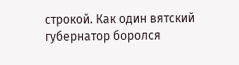строкой. Как один вятский губернатор боролся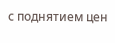с поднятием цен